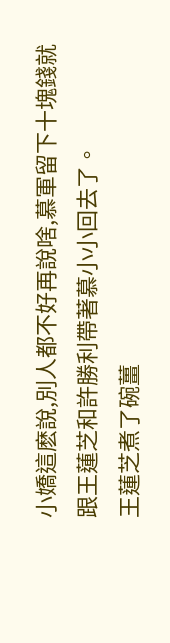小嬌這麽說,別人都不好再說啥,慕軍留下十塊錢就跟王蓮芝和許勝利帶著慕小小回去了。
王蓮芝煮了碗薑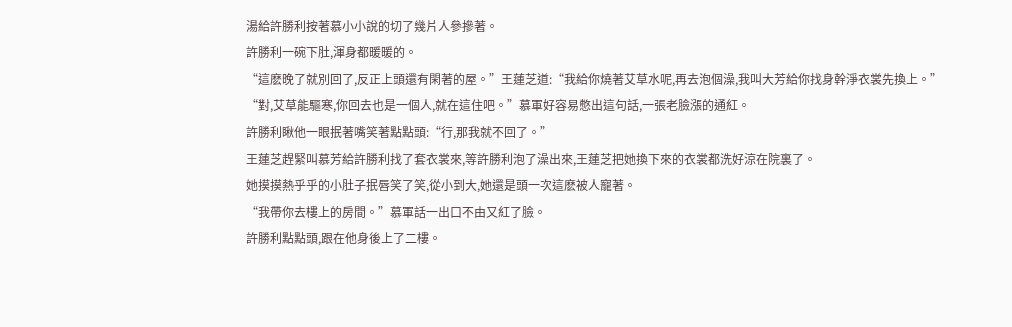湯給許勝利按著慕小小說的切了幾片人參摻著。
許勝利一碗下肚,渾身都暖暖的。
“這麽晚了就別回了,反正上頭還有閑著的屋。”王蓮芝道:“我給你燒著艾草水呢,再去泡個澡,我叫大芳給你找身幹淨衣裳先換上。”
“對,艾草能驅寒,你回去也是一個人,就在這住吧。”慕軍好容易憋出這句話,一張老臉漲的通紅。
許勝利瞅他一眼抿著嘴笑著點點頭:“行,那我就不回了。”
王蓮芝趕緊叫慕芳給許勝利找了套衣裳來,等許勝利泡了澡出來,王蓮芝把她換下來的衣裳都洗好涼在院裏了。
她摸摸熱乎乎的小肚子抿唇笑了笑,從小到大,她還是頭一次這麽被人寵著。
“我帶你去樓上的房間。”慕軍話一出口不由又紅了臉。
許勝利點點頭,跟在他身後上了二樓。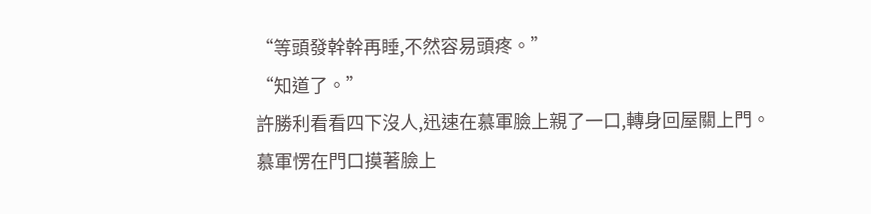“等頭發幹幹再睡,不然容易頭疼。”
“知道了。”
許勝利看看四下沒人,迅速在慕軍臉上親了一口,轉身回屋關上門。
慕軍愣在門口摸著臉上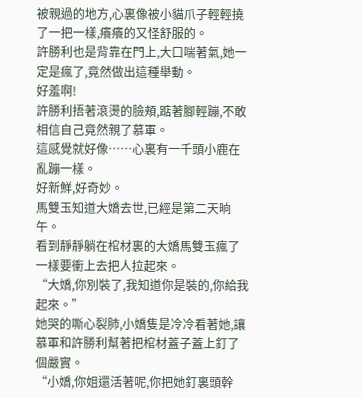被親過的地方,心裏像被小貓爪子輕輕撓了一把一樣,癢癢的又怪舒服的。
許勝利也是背靠在門上,大口喘著氣,她一定是瘋了,竟然做出這種舉動。
好羞啊!
許勝利捂著滾燙的臉頰,踮著腳輕蹦,不敢相信自己竟然親了慕軍。
這感覺就好像……心裏有一千頭小鹿在亂蹦一樣。
好新鮮,好奇妙。
馬雙玉知道大嬌去世,已經是第二天晌午。
看到靜靜躺在棺材裏的大嬌馬雙玉瘋了一樣要衝上去把人拉起來。
“大嬌,你別裝了,我知道你是裝的,你給我起來。”
她哭的嘶心裂肺,小嬌隻是冷冷看著她,讓慕軍和許勝利幫著把棺材蓋子蓋上釘了個嚴實。
“小嬌,你姐還活著呢,你把她釘裏頭幹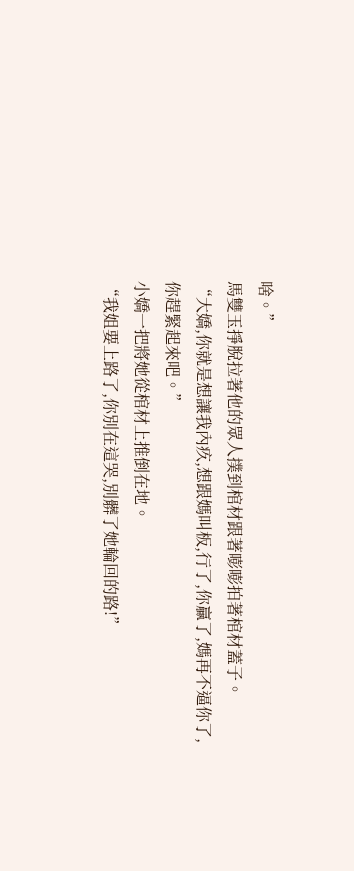啥。”
馬雙玉掙脫拉著他的眾人撲到棺材跟著嘭嘭拍著棺材蓋子。
“大嬌,你就是想讓我內疚,想跟媽叫板,行了,你贏了,媽再不逼你了,你趕緊起來吧。”
小嬌一把將她從棺材上推倒在地。
“我姐要上路了,你別在這哭,別髒了她輪回的路!”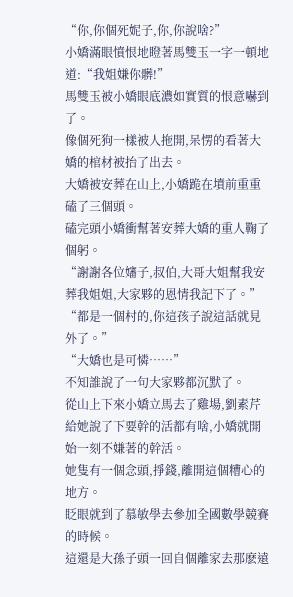“你,你個死妮子,你,你說啥?”
小嬌滿眼憤恨地瞪著馬雙玉一字一頓地道:“我姐嫌你髒!”
馬雙玉被小嬌眼底濃如實質的恨意嚇到了。
像個死狗一樣被人拖開,呆愣的看著大嬌的棺材被抬了出去。
大嬌被安葬在山上,小嬌跪在墳前重重磕了三個頭。
磕完頭小嬌衝幫著安葬大嬌的重人鞠了個躬。
“謝謝各位嬸子,叔伯,大哥大姐幫我安葬我姐姐,大家夥的恩情我記下了。”
“都是一個村的,你這孩子說這話就見外了。”
“大嬌也是可憐……”
不知誰說了一句大家夥都沉默了。
從山上下來小嬌立馬去了雞場,劉素芹給她說了下要幹的活都有啥,小嬌就開始一刻不嫌著的幹活。
她隻有一個念頭,掙錢,離開這個糟心的地方。
眨眼就到了慕敏學去參加全國數學競賽的時候。
這還是大孫子頭一回自個離家去那麽遠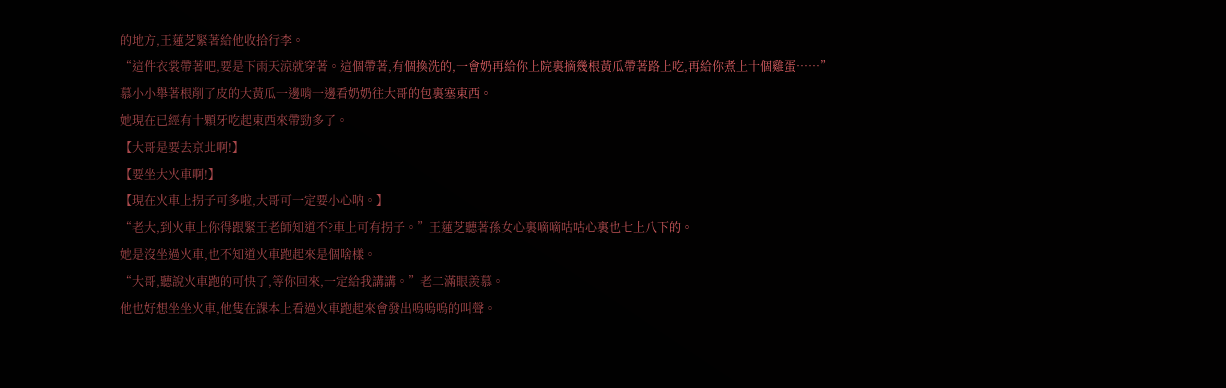的地方,王蓮芝緊著給他收拾行李。
“這件衣裳帶著吧,要是下雨天涼就穿著。這個帶著,有個換洗的,一會奶再給你上院裏摘幾根黃瓜帶著路上吃,再給你煮上十個雞蛋……”
慕小小舉著根削了皮的大黃瓜一邊啃一邊看奶奶往大哥的包裏塞東西。
她現在已經有十顆牙吃起東西來帶勁多了。
【大哥是要去京北啊!】
【要坐大火車啊!】
【現在火車上拐子可多啦,大哥可一定要小心呐。】
“老大,到火車上你得跟緊王老師知道不?車上可有拐子。”王蓮芝聽著孫女心裏嘀嘀咕咕心裏也七上八下的。
她是沒坐過火車,也不知道火車跑起來是個啥樣。
“大哥,聽說火車跑的可快了,等你回來,一定給我講講。”老二滿眼羨慕。
他也好想坐坐火車,他隻在課本上看過火車跑起來會發出嗚嗚嗚的叫聲。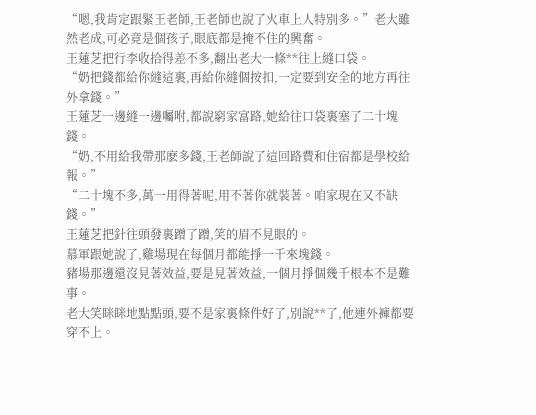“嗯,我肯定跟緊王老師,王老師也說了火車上人特別多。”老大雖然老成,可必竟是個孩子,眼底都是掩不住的興奮。
王蓮芝把行李收拾得差不多,翻出老大一條**往上縫口袋。
“奶把錢都給你縫這裏,再給你縫個按扣,一定要到安全的地方再往外拿錢。”
王蓮芝一邊縫一邊囑咐,都說窮家富路,她給往口袋裏塞了二十塊錢。
“奶,不用給我帶那麽多錢,王老師說了這回路費和住宿都是學校給報。”
“二十塊不多,萬一用得著呢,用不著你就裝著。咱家現在又不缺錢。”
王蓮芝把針往頭發裏蹭了蹭,笑的眉不見眼的。
慕軍跟她說了,雞場現在每個月都能掙一千來塊錢。
豬場那邊還沒見著效益,要是見著效益,一個月掙個幾千根本不是難事。
老大笑眯眯地點點頭,要不是家裏條件好了,別說**了,他連外褲都要穿不上。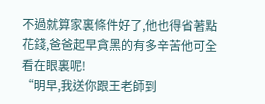不過就算家裏條件好了,他也得省著點花錢,爸爸起早貪黑的有多辛苦他可全看在眼裏呢!
“明早,我送你跟王老師到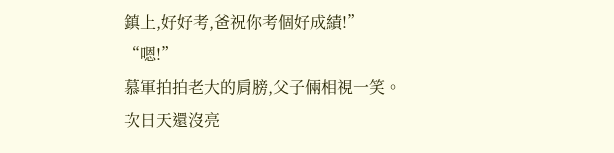鎮上,好好考,爸祝你考個好成績!”
“嗯!”
慕軍拍拍老大的肩膀,父子倆相視一笑。
次日天還沒亮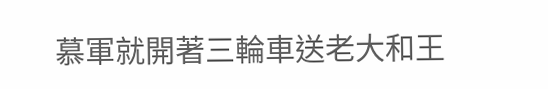慕軍就開著三輪車送老大和王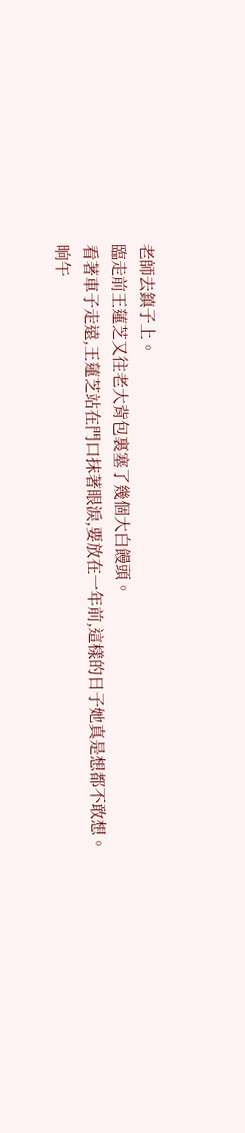老師去鎮子上。
臨走前王蓮芝又往老大背包裏塞了幾個大白饅頭。
看著車子走遠,王蓮芝站在門口抹著眼淚,要放在一年前,這樣的日子她真是想都不敢想。
晌午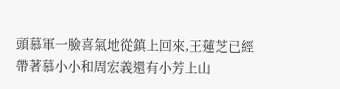頭慕軍一臉喜氣地從鎮上回來,王蓮芝已經帶著慕小小和周宏義還有小芳上山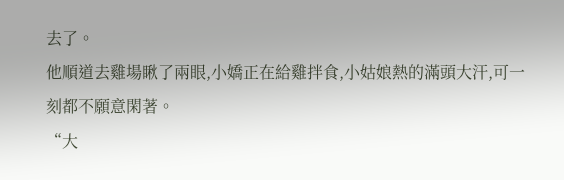去了。
他順道去雞場瞅了兩眼,小嬌正在給雞拌食,小姑娘熱的滿頭大汗,可一刻都不願意閑著。
“大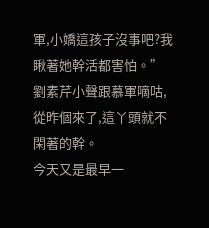軍,小嬌這孩子沒事吧?我瞅著她幹活都害怕。”
劉素芹小聲跟慕軍嘀咕,從昨個來了,這丫頭就不閑著的幹。
今天又是最早一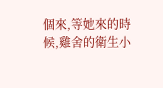個來,等她來的時候,雞舍的衛生小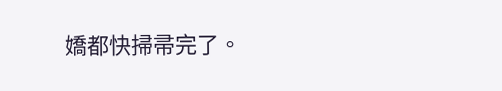嬌都快掃帚完了。